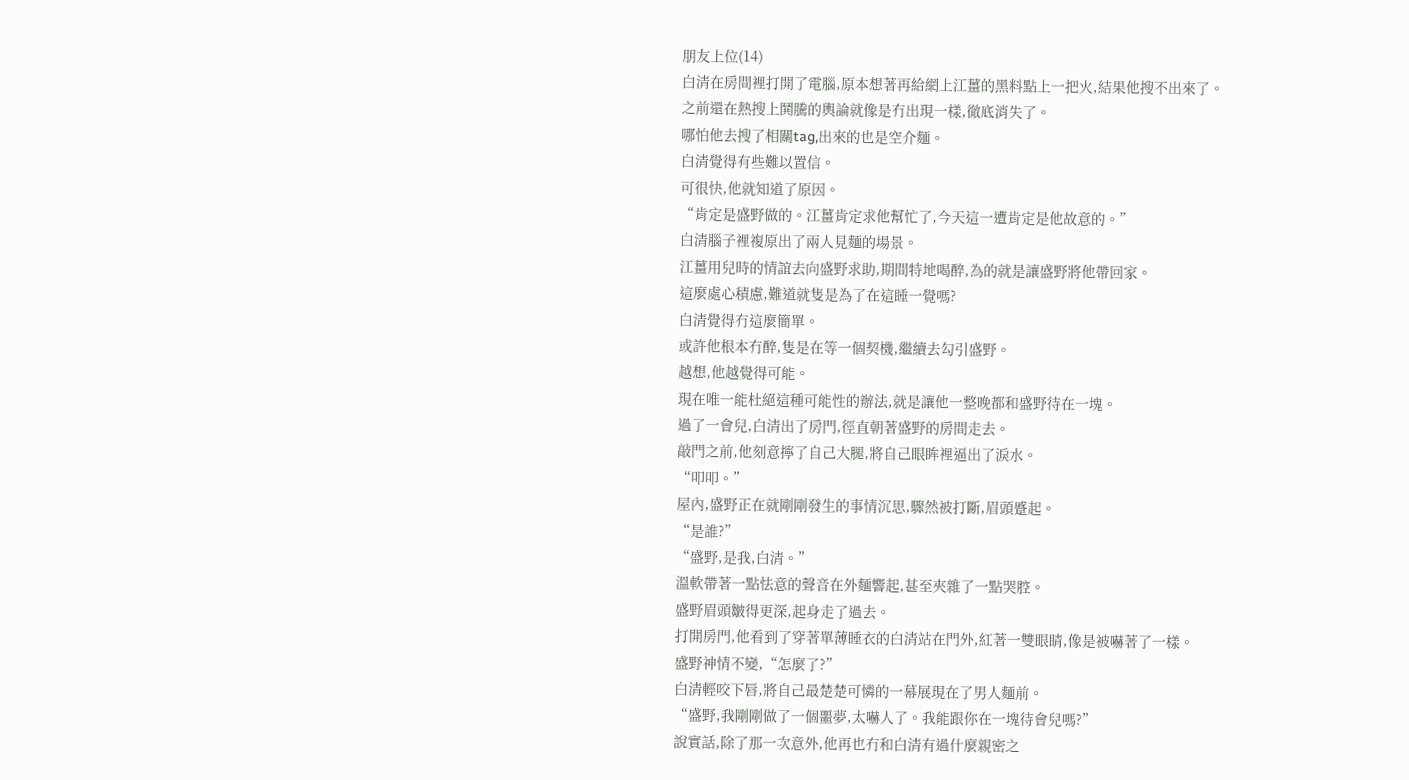朋友上位(14)
白清在房間裡打開了電腦,原本想著再給網上江薑的黑料點上一把火,結果他搜不出來了。
之前還在熱搜上鬨騰的輿論就像是冇出現一樣,徹底消失了。
哪怕他去搜了相關tag,出來的也是空介麵。
白清覺得有些難以置信。
可很快,他就知道了原因。
“肯定是盛野做的。江薑肯定求他幫忙了,今天這一遭肯定是他故意的。”
白清腦子裡複原出了兩人見麵的場景。
江薑用兒時的情誼去向盛野求助,期間特地喝醉,為的就是讓盛野將他帶回家。
這麼處心積慮,難道就隻是為了在這睡一覺嗎?
白清覺得冇這麼簡單。
或許他根本冇醉,隻是在等一個契機,繼續去勾引盛野。
越想,他越覺得可能。
現在唯一能杜絕這種可能性的辦法,就是讓他一整晚都和盛野待在一塊。
過了一會兒,白清出了房門,徑直朝著盛野的房間走去。
敲門之前,他刻意擰了自己大腿,將自己眼眸裡逼出了淚水。
“叩叩。”
屋內,盛野正在就剛剛發生的事情沉思,驟然被打斷,眉頭蹙起。
“是誰?”
“盛野,是我,白清。”
溫軟帶著一點怯意的聲音在外麵響起,甚至夾雜了一點哭腔。
盛野眉頭皺得更深,起身走了過去。
打開房門,他看到了穿著單薄睡衣的白清站在門外,紅著一雙眼睛,像是被嚇著了一樣。
盛野神情不變,“怎麼了?”
白清輕咬下唇,將自己最楚楚可憐的一幕展現在了男人麵前。
“盛野,我剛剛做了一個噩夢,太嚇人了。我能跟你在一塊待會兒嗎?”
說實話,除了那一次意外,他再也冇和白清有過什麼親密之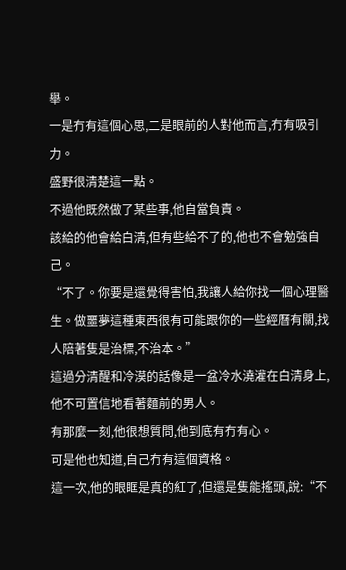舉。
一是冇有這個心思,二是眼前的人對他而言,冇有吸引力。
盛野很清楚這一點。
不過他既然做了某些事,他自當負責。
該給的他會給白清,但有些給不了的,他也不會勉強自己。
“不了。你要是還覺得害怕,我讓人給你找一個心理醫生。做噩夢這種東西很有可能跟你的一些經曆有關,找人陪著隻是治標,不治本。”
這過分清醒和冷漠的話像是一盆冷水澆灌在白清身上,他不可置信地看著麵前的男人。
有那麼一刻,他很想質問,他到底有冇有心。
可是他也知道,自己冇有這個資格。
這一次,他的眼眶是真的紅了,但還是隻能搖頭,說:“不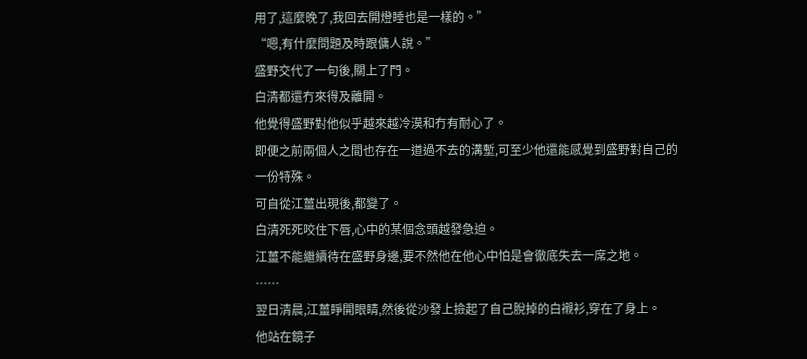用了,這麼晚了,我回去開燈睡也是一樣的。”
“嗯,有什麼問題及時跟傭人說。”
盛野交代了一句後,關上了門。
白清都還冇來得及離開。
他覺得盛野對他似乎越來越冷漠和冇有耐心了。
即便之前兩個人之間也存在一道過不去的溝塹,可至少他還能感覺到盛野對自己的一份特殊。
可自從江薑出現後,都變了。
白清死死咬住下唇,心中的某個念頭越發急迫。
江薑不能繼續待在盛野身邊,要不然他在他心中怕是會徹底失去一席之地。
……
翌日清晨,江薑睜開眼睛,然後從沙發上撿起了自己脫掉的白襯衫,穿在了身上。
他站在鏡子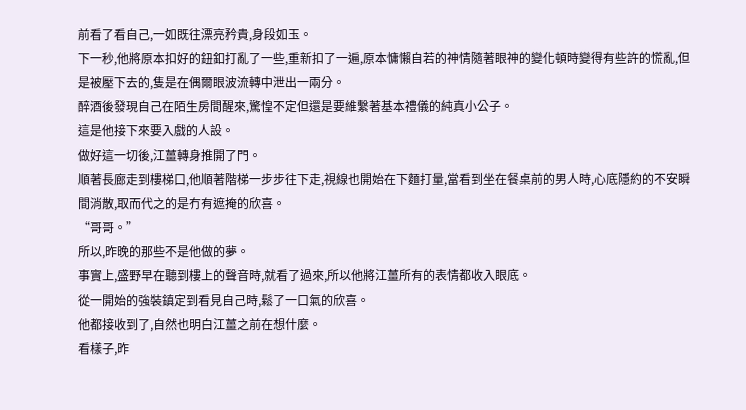前看了看自己,一如既往漂亮矜貴,身段如玉。
下一秒,他將原本扣好的鈕釦打亂了一些,重新扣了一遍,原本慵懶自若的神情隨著眼神的變化頓時變得有些許的慌亂,但是被壓下去的,隻是在偶爾眼波流轉中泄出一兩分。
醉酒後發現自己在陌生房間醒來,驚惶不定但還是要維繫著基本禮儀的純真小公子。
這是他接下來要入戲的人設。
做好這一切後,江薑轉身推開了門。
順著長廊走到樓梯口,他順著階梯一步步往下走,視線也開始在下麵打量,當看到坐在餐桌前的男人時,心底隱約的不安瞬間消散,取而代之的是冇有遮掩的欣喜。
“哥哥。”
所以,昨晚的那些不是他做的夢。
事實上,盛野早在聽到樓上的聲音時,就看了過來,所以他將江薑所有的表情都收入眼底。
從一開始的強裝鎮定到看見自己時,鬆了一口氣的欣喜。
他都接收到了,自然也明白江薑之前在想什麼。
看樣子,昨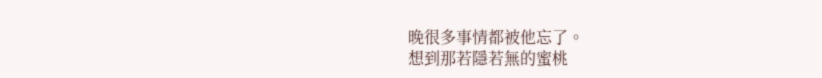晚很多事情都被他忘了。
想到那若隱若無的蜜桃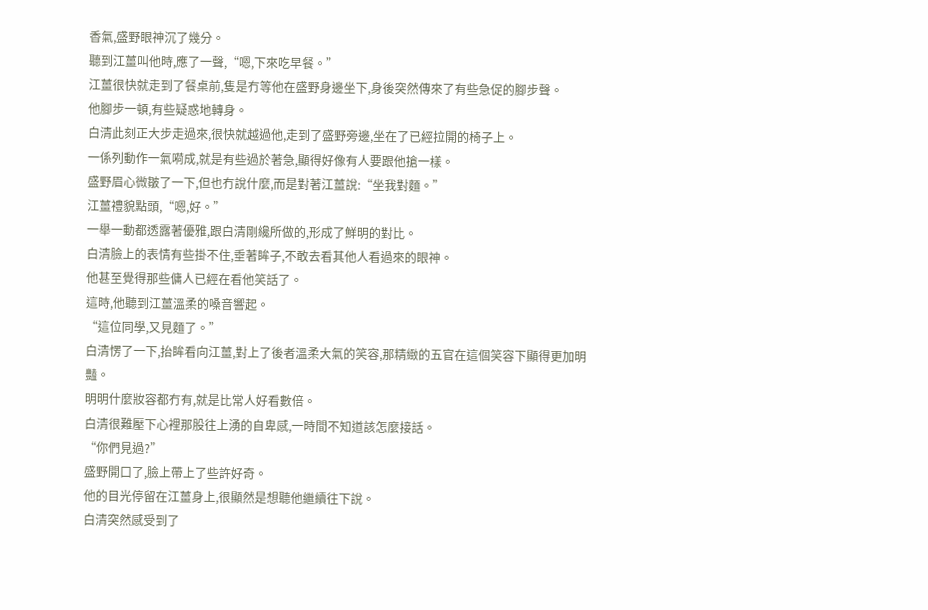香氣,盛野眼神沉了幾分。
聽到江薑叫他時,應了一聲,“嗯,下來吃早餐。”
江薑很快就走到了餐桌前,隻是冇等他在盛野身邊坐下,身後突然傳來了有些急促的腳步聲。
他腳步一頓,有些疑惑地轉身。
白清此刻正大步走過來,很快就越過他,走到了盛野旁邊,坐在了已經拉開的椅子上。
一係列動作一氣嗬成,就是有些過於著急,顯得好像有人要跟他搶一樣。
盛野眉心微皺了一下,但也冇說什麼,而是對著江薑說:“坐我對麵。”
江薑禮貌點頭,“嗯,好。”
一舉一動都透露著優雅,跟白清剛纔所做的,形成了鮮明的對比。
白清臉上的表情有些掛不住,垂著眸子,不敢去看其他人看過來的眼神。
他甚至覺得那些傭人已經在看他笑話了。
這時,他聽到江薑溫柔的嗓音響起。
“這位同學,又見麵了。”
白清愣了一下,抬眸看向江薑,對上了後者溫柔大氣的笑容,那精緻的五官在這個笑容下顯得更加明豔。
明明什麼妝容都冇有,就是比常人好看數倍。
白清很難壓下心裡那股往上湧的自卑感,一時間不知道該怎麼接話。
“你們見過?”
盛野開口了,臉上帶上了些許好奇。
他的目光停留在江薑身上,很顯然是想聽他繼續往下說。
白清突然感受到了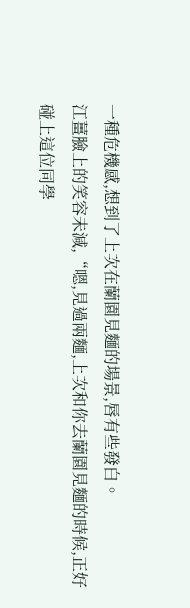一種危機感,想到了上次在蘭園見麵的場景,唇有些發白。
江薑臉上的笑容未減,“嗯,見過兩麵,上次和你去蘭園見麵的時候,正好碰上這位同學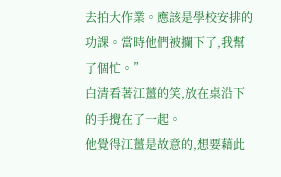去拍大作業。應該是學校安排的功課。當時他們被攔下了,我幫了個忙。”
白清看著江薑的笑,放在桌沿下的手攪在了一起。
他覺得江薑是故意的,想要藉此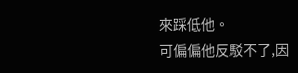來踩低他。
可偏偏他反駁不了,因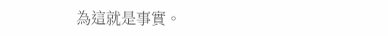為這就是事實。